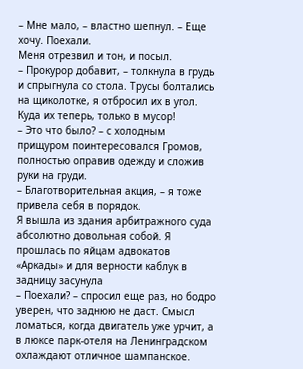– Мне мало, – властно шепнул. – Еще хочу. Поехали.
Меня отрезвил и тон, и посыл.
– Прокурор добавит, – толкнула в грудь и спрыгнула со стола. Трусы болтались на щиколотке, я отбросил их в угол. Куда их теперь, только в мусор!
– Это что было? – с холодным прищуром поинтересовался Громов, полностью оправив одежду и сложив руки на груди.
– Благотворительная акция, – я тоже привела себя в порядок.
Я вышла из здания арбитражного суда абсолютно довольная собой. Я прошлась по яйцам адвокатов «Аркады» и для верности каблук в задницу засунула
– Поехали? – спросил еще раз, но бодро уверен, что заднюю не даст. Смысл ломаться, когда двигатель уже урчит, а в люксе парк-отеля на Ленинградском охлаждают отличное шампанское.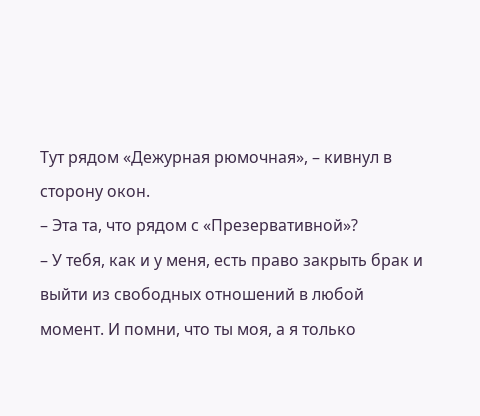Тут рядом «Дежурная рюмочная», – кивнул в сторону окон.
– Эта та, что рядом с «Презервативной»?
– У тебя, как и у меня, есть право закрыть брак и выйти из свободных отношений в любой момент. И помни, что ты моя, а я только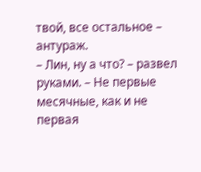твой, все остальное – антураж.
– Лин, ну а что? – развел руками. – Не первые месячные, как и не первая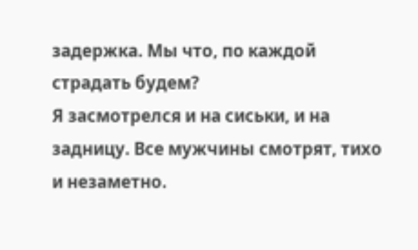задержка. Мы что, по каждой страдать будем?
Я засмотрелся и на сиськи, и на задницу. Все мужчины смотрят, тихо и незаметно.